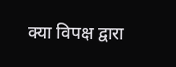क्या विपक्ष द्वारा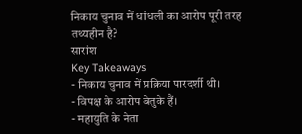निकाय चुनाव में धांधली का आरोप पूरी तरह तथ्यहीन है?
सारांश
Key Takeaways
- निकाय चुनाव में प्रक्रिया पारदर्शी थी।
- विपक्ष के आरोप बेतुके हैं।
- महायुति के नेता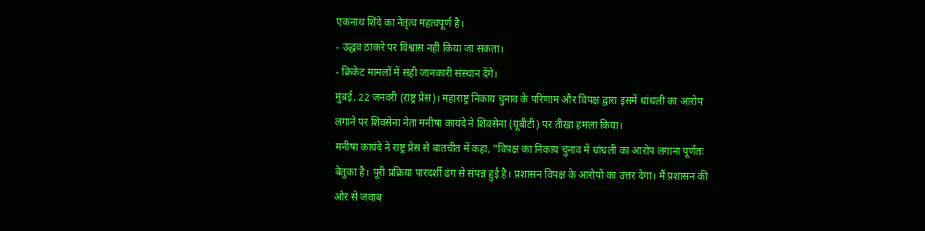एकनाथ शिंदे का नेतृत्व महत्वपूर्ण है।
- उद्धव ठाकरे पर विश्वास नहीं किया जा सकता।
- क्रिकेट मामलों में सही जानकारी संस्थान देंगे।
मुंबई, 22 जनवरी (राष्ट्र प्रेस)। महाराष्ट्र निकाय चुनाव के परिणाम और विपक्ष द्वारा इसमें धांधली का आरोप लगाने पर शिवसेना नेता मनीषा कायंदे ने शिवसेना (यूबीटी) पर तीखा हमला किया।
मनीषा कायंदे ने राष्ट्र प्रेस से बातचीत में कहा, "विपक्ष का निकाय चुनाव में धांधली का आरोप लगाना पूर्णतः बेतुका है। पूरी प्रक्रिया पारदर्शी ढंग से संपन्न हुई है। प्रशासन विपक्ष के आरोपों का उत्तर देगा। मैं प्रशासन की ओर से जवाब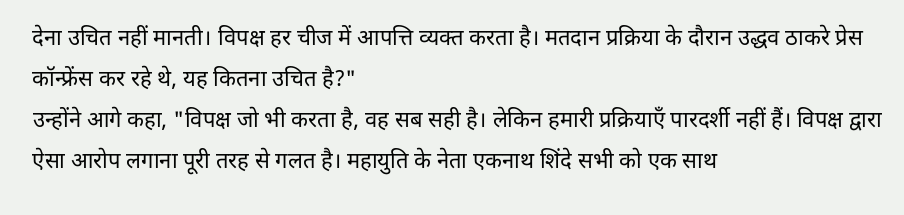देना उचित नहीं मानती। विपक्ष हर चीज में आपत्ति व्यक्त करता है। मतदान प्रक्रिया के दौरान उद्धव ठाकरे प्रेस कॉन्फ्रेंस कर रहे थे, यह कितना उचित है?"
उन्होंने आगे कहा, "विपक्ष जो भी करता है, वह सब सही है। लेकिन हमारी प्रक्रियाएँ पारदर्शी नहीं हैं। विपक्ष द्वारा ऐसा आरोप लगाना पूरी तरह से गलत है। महायुति के नेता एकनाथ शिंदे सभी को एक साथ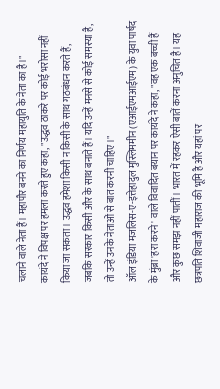चलाने वाले नेता हैं। महापौर बनने का निर्णय महायुति के नेता का है।"
कायंदे ने विपक्ष पर हमला करते हुए कहा, "उद्धव ठाकरे पर कोई भरोसा नहीं किया जा सकता। उद्धव हमेशा किसी न किसी के साथ गठबंधन करते हैं, जबकि सरकार किसी और के साथ बनाते हैं। यदि उन्हें मनसे से कोई समस्या है, तो उन्हें उनके नेताओं से बात करनी चाहिए।"
ऑल इंडिया मजलिस-ए-इत्तेहादुल मुस्लिममीन (एआईएमआईएम) के युवा पार्षद के मुंब्रा 'हरा करने' वाले विवादित बयान पर कायंदे ने कहा, "वह एक बच्ची हैं और कुछ समझ नहीं पातीं। भारत में रहकर ऐसी बातें करना अनुचित है। यह छत्रपति शिवाजी महाराज की भूमि है और यहां पर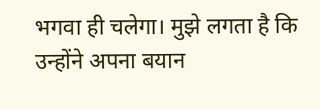भगवा ही चलेगा। मुझे लगता है कि उन्होंने अपना बयान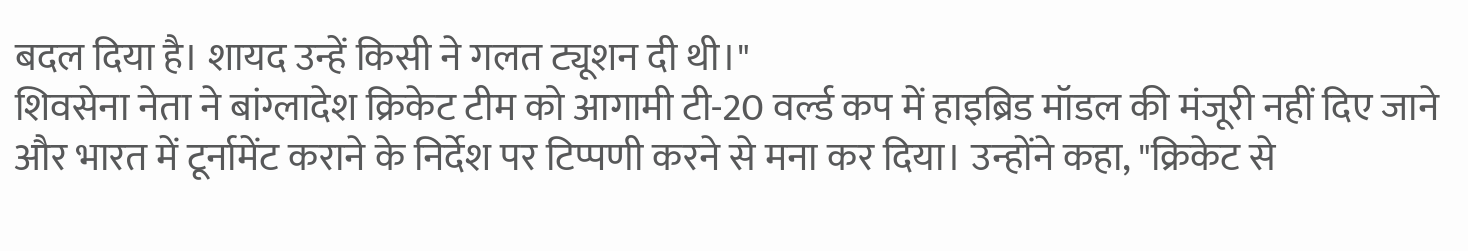बदल दिया है। शायद उन्हें किसी ने गलत ट्यूशन दी थी।"
शिवसेना नेता ने बांग्लादेश क्रिकेट टीम को आगामी टी-20 वर्ल्ड कप में हाइब्रिड मॉडल की मंजूरी नहीं दिए जाने और भारत में टूर्नामेंट कराने के निर्देश पर टिप्पणी करने से मना कर दिया। उन्होंने कहा, "क्रिकेट से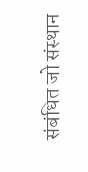संबंधित जो संस्थान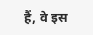हैं, वे इस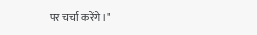पर चर्चा करेंगे।"